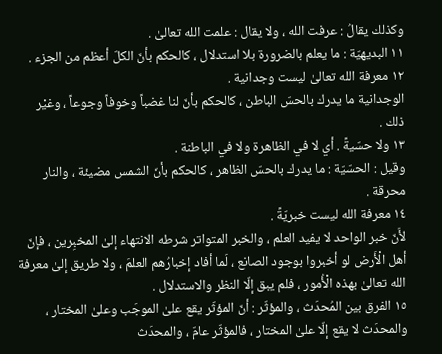وكذلك يقالُ : عرفت الله ، ولا يقال : علمت الله تعالىٰ .
١١ البديهيّة : ما يعلم بالضرورة بلا استدلال ، كالحكم بأنّ الكلّ أعظم من الجزء .
١٢ معرفة الله تعالىٰ ليست وجدانية .
الوجدانية ما يدرك بالحسّ الباطن ، كالحكم بأنّ لنا غضباً وخوفاً وجوعاً ، وغيْر ذلك .
١٣ ولا حسّيةً . أي لا في الظاهرة ولا في الباطنة .
وقيل : الحسّيّة : ما يدرك بالحسّ الظاهر ، كالحكم بأنّ الشمس مضيئة ، والنار محرقة .
١٤ معرفة الله ليست خبريّةً .
لأَنّ خبر الواحد لا يفيد العلم ، والخبر المتواتر شرطه الانتهاء إلىٰ المخبِرين ، فإنّ أهل الْأَرض لو أخبروا بوجود الصانع ، لَما أفاد إخبارُهم العلمَ ، ولا طريق إلىٰ معرفة الله تعالىٰ بهذه الْأُمور ، فلم يبق إلّا النظر والاستدلال .
١٥ الفرق بين المُحدَث ، والمؤثّر : أنّ المؤثّر يقع علىٰ الموجَب وعلىٰ المختار ، والمحدَث لا يقع إلّا علىٰ المختار ، فالمؤثّر عامّ ، والمحدَث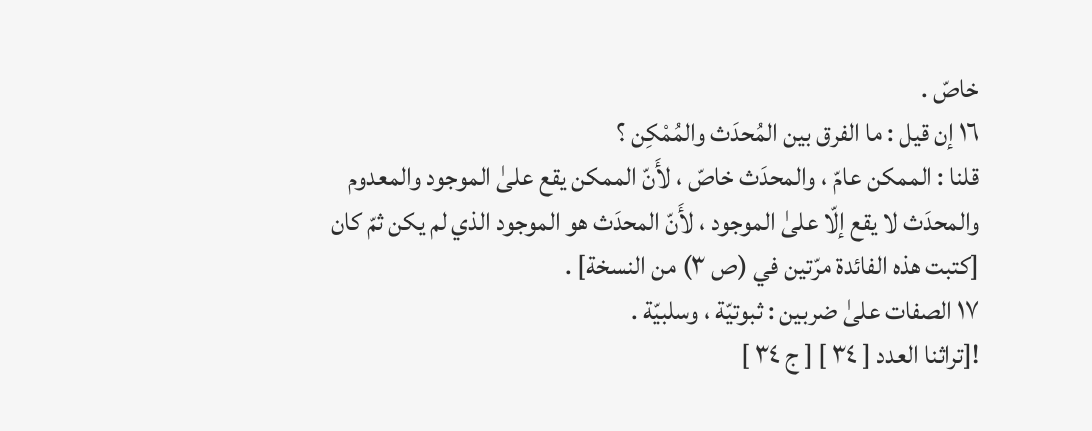خاصّ .
١٦ إن قيل : ما الفرق بين المُحدَث والمُمْكِن ؟
قلنا : الممكن عامّ ، والمحدَث خاصّ ، لأَنّ الممكن يقع علىٰ الموجود والمعدوم والمحدَث لا يقع إلّا علىٰ الموجود ، لأَنّ المحدَث هو الموجود الذي لم يكن ثمّ كان [كتبت هذه الفائدة مرّتين في (ص ٣) من النسخة] .
١٧ الصفات علىٰ ضربين : ثبوتيّة ، وسلبيّة .
![تراثنا العدد [ ٣٤ ] [ ج ٣٤ ]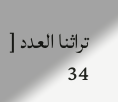تراثنا العدد [ 34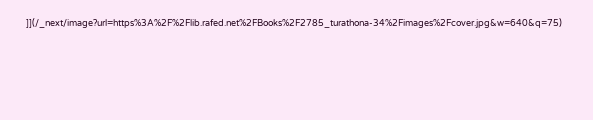]](/_next/image?url=https%3A%2F%2Flib.rafed.net%2FBooks%2F2785_turathona-34%2Fimages%2Fcover.jpg&w=640&q=75)